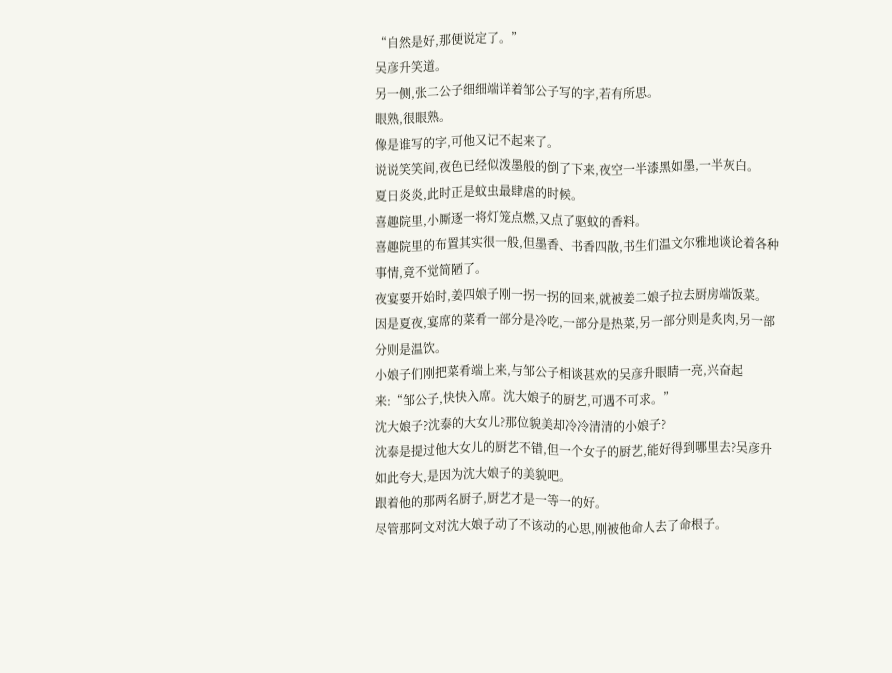“自然是好,那便说定了。”
吴彦升笑道。
另一侧,张二公子细细端详着邹公子写的字,若有所思。
眼熟,很眼熟。
像是谁写的字,可他又记不起来了。
说说笑笑间,夜色已经似泼墨般的倒了下来,夜空一半漆黑如墨,一半灰白。
夏日炎炎,此时正是蚊虫最肆虐的时候。
喜趣院里,小厮逐一将灯笼点燃,又点了驱蚊的香料。
喜趣院里的布置其实很一般,但墨香、书香四散,书生们温文尔雅地谈论着各种事情,竟不觉简陋了。
夜宴要开始时,姜四娘子刚一拐一拐的回来,就被姜二娘子拉去厨房端饭菜。
因是夏夜,宴席的菜肴一部分是冷吃,一部分是热菜,另一部分则是炙肉,另一部分则是温饮。
小娘子们刚把菜肴端上来,与邹公子相谈甚欢的吴彦升眼睛一亮,兴奋起来:“邹公子,快快入席。沈大娘子的厨艺,可遇不可求。”
沈大娘子?沈泰的大女儿?那位貌美却冷冷清清的小娘子?
沈泰是提过他大女儿的厨艺不错,但一个女子的厨艺,能好得到哪里去?吴彦升如此夸大,是因为沈大娘子的美貌吧。
跟着他的那两名厨子,厨艺才是一等一的好。
尽管那阿文对沈大娘子动了不该动的心思,刚被他命人去了命根子。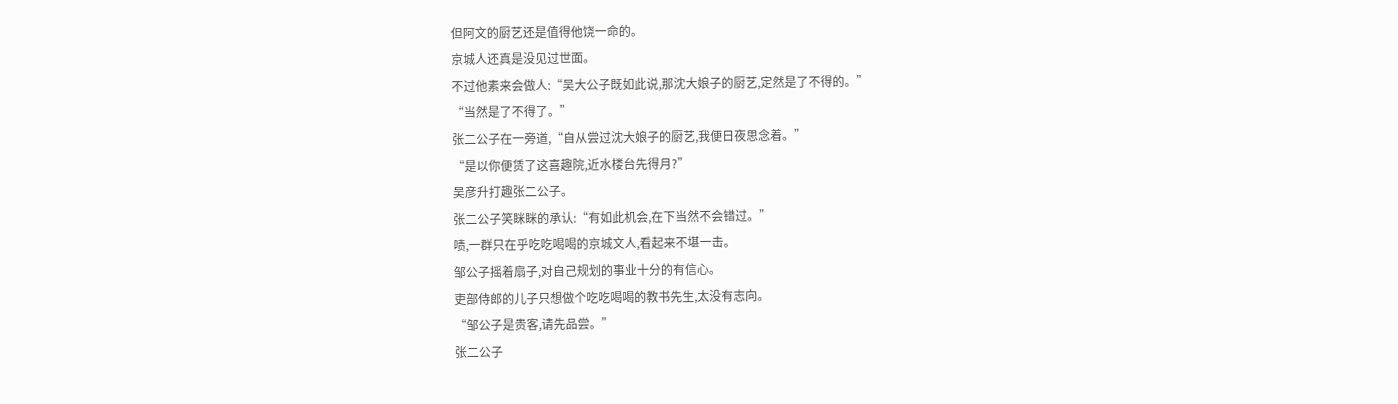但阿文的厨艺还是值得他饶一命的。
京城人还真是没见过世面。
不过他素来会做人:“吴大公子既如此说,那沈大娘子的厨艺,定然是了不得的。”
“当然是了不得了。”
张二公子在一旁道,“自从尝过沈大娘子的厨艺,我便日夜思念着。”
“是以你便赁了这喜趣院,近水楼台先得月?”
吴彦升打趣张二公子。
张二公子笑眯眯的承认:“有如此机会,在下当然不会错过。”
啧,一群只在乎吃吃喝喝的京城文人,看起来不堪一击。
邹公子摇着扇子,对自己规划的事业十分的有信心。
吏部侍郎的儿子只想做个吃吃喝喝的教书先生,太没有志向。
“邹公子是贵客,请先品尝。”
张二公子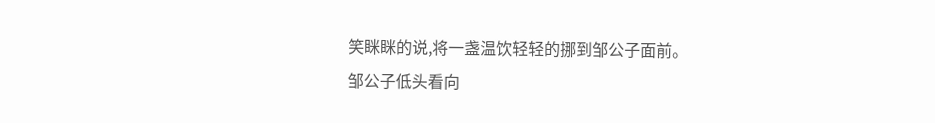笑眯眯的说,将一盏温饮轻轻的挪到邹公子面前。
邹公子低头看向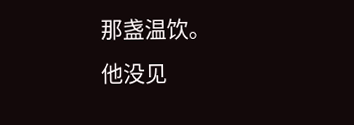那盏温饮。
他没见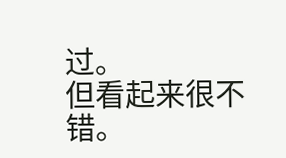过。
但看起来很不错。